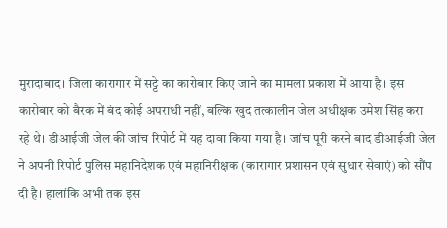मुरादाबाद। जिला कारागार में सट्टे का कारोबार किए जाने का मामला प्रकाश में आया है। इस कारोबार को बैरक में बंद कोई अपराधी नहीं, बल्कि खुद तत्कालीन जेल अधीक्षक उमेश सिंह करा रहे थे। डीआईजी जेल की जांच रिपोर्ट में यह दावा किया गया है। जांच पूरी करने बाद डीआईजी जेल ने अपनी रिपोर्ट पुलिस महानिदेशक एवं महानिरीक्षक (कारागार प्रशासन एवं सुधार सेवाएं) को सौंप दी है। हालांकि अभी तक इस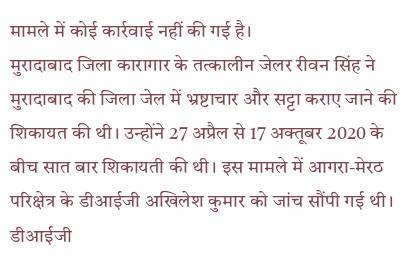मामले में कोई कार्रवाई नहीं की गई है।
मुरादाबाद जिला कारागार के तत्कालीन जेलर रीवन सिंह ने मुरादाबाद की जिला जेल में भ्रष्टाचार और सट्टा कराए जाने की शिकायत की थी। उन्होंने 27 अप्रैल से 17 अक्तूबर 2020 के बीच सात बार शिकायती की थी। इस मामले में आगरा-मेरठ परिक्षेत्र के डीआईजी अखिलेश कुमार को जांच सौंपी गई थी। डीआईजी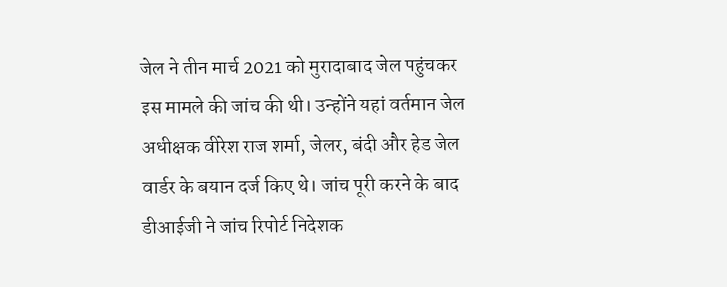जेल ने तीन मार्च 2021 को मुरादाबाद जेल पहुंचकर इस मामले की जांच की थी। उन्होंने यहां वर्तमान जेल अधीक्षक वीरेश राज शर्मा, जेलर, बंदी और हेड जेल वार्डर के बयान दर्ज किए थे। जांच पूरी करने के बाद डीआईजी ने जांच रिपोर्ट निदेशक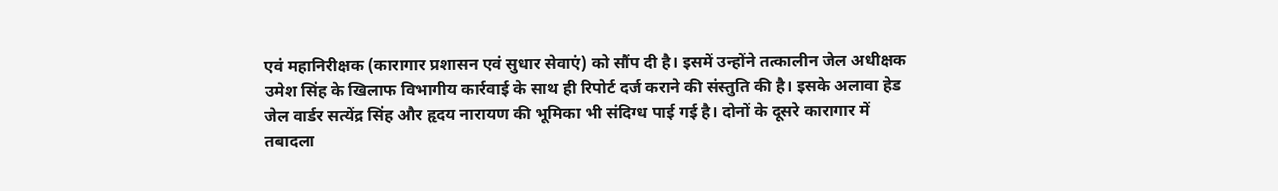एवं महानिरीक्षक (कारागार प्रशासन एवं सुधार सेवाएं) को सौंप दी है। इसमें उन्होंने तत्कालीन जेल अधीक्षक उमेश सिंह के खिलाफ विभागीय कार्रवाई के साथ ही रिपोर्ट दर्ज कराने की संस्तुति की है। इसके अलावा हेड जेल वार्डर सत्येंद्र सिंह और हृदय नारायण की भूमिका भी संदिग्ध पाई गई है। दोनों के दूसरे कारागार में तबादला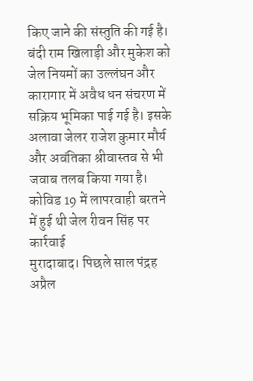किए जाने की संस्तुति की गई है। बंदी राम खिलाड़ी और मुकेश को जेल नियमों का उल्लंघन और कारागार में अवैध धन संचरण में सक्रिय भूमिका पाई गई है। इसके अलावा जेलर राजेश कुमार मौर्य और अवंतिका श्रीवास्तव से भी जवाब तलब किया गया है।
कोविड 19 में लापरवाही बरतने में हुई थी जेल रीवन सिंह पर कार्रवाई
मुरादाबाद। पिछले साल पंद्रह अप्रैल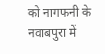को नागफनी के नवाबपुरा में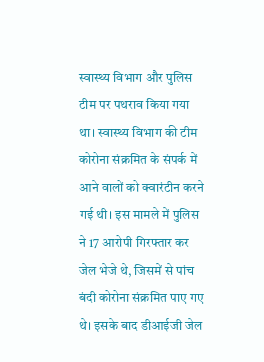स्वास्थ्य विभाग और पुलिस टीम पर पथराव किया गया था। स्वास्थ्य विभाग की टीम कोरोना संक्रमित के संपर्क में आने वालों को क्वारंटीन करने गई थी। इस मामले में पुलिस ने 17 आरोपी गिरफ्तार कर जेल भेजे थे, जिसमें से पांच बंदी कोरोना संक्रमित पाए गए थे। इसके बाद डीआईजी जेल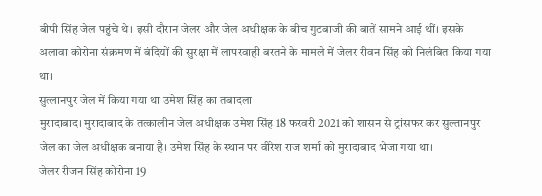बीपी सिंह जेल पहुंचे थे। इसी दौरान जेलर और जेल अधीक्षक के बीच गुटबाजी की बातें सामने आई थीं। इसके अलावा कोरोना संक्रमण में बंदियों की सुरक्षा में लापरवाही बरतने के मामले में जेलर रीवन सिंह को निलंबित किया गया था।
सुत्लानपुर जेल में किया गया था उमेश सिंह का तबादला
मुरादाबाद। मुरादाबाद के तत्कालीन जेल अधीक्षक उमेश सिंह 18 फरवरी 2021 को शासन से ट्रांसफर कर सुल्तानपुर जेल का जेल अधीक्षक बनाया है। उमेश सिंह के स्थान पर वीरेश राज शर्मा को मुरादाबाद भेजा गया था।
जेलर रीजन सिंह कोरोना 19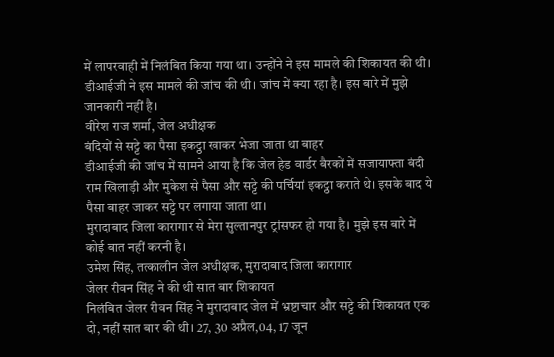में लापरवाही में निलंबित किया गया था। उन्होंने ने इस मामले की शिकायत की थी। डीआईजी ने इस मामले की जांच की थी। जांच में क्या रहा है। इस बारे में मुझे जानकारी नहीं है।
वीरेश राज शर्मा, जेल अधीक्षक
बंदियों से सट्टे का पैसा इकट्ठा खाकर भेजा जाता था बाहर
डीआईजी की जांच में सामने आया है कि जेल हेड वार्डर बैरकों में सजायाफ्ता बंदी राम खिलाड़ी और मुकेश से पैसा और सट्टे की पर्चियां इकट्ठा कराते थे। इसके बाद ये पैसा बाहर जाकर सट्टे पर लगाया जाता था।
मुरादाबाद जिला कारागार से मेरा सुल्तानपुर ट्रांसफर हो गया है। मुझे इस बारे में कोई बात नहीं करनी है।
उमेश सिंह, तत्कालीन जेल अधीक्षक, मुरादाबाद जिला कारागार
जेलर रीवन सिंह ने की थी सात बार शिकायत
निलंबित जेलर रीवन सिंह ने मुरादाबाद जेल में भ्रष्टाचार और सट्टे की शिकायत एक दो, नहीं सात बार की थी। 27, 30 अप्रैल,04, 17 जून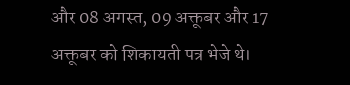और 08 अगस्त, 09 अक्तूबर और 17 अक्तूबर को शिकायती पत्र भेजे थे।